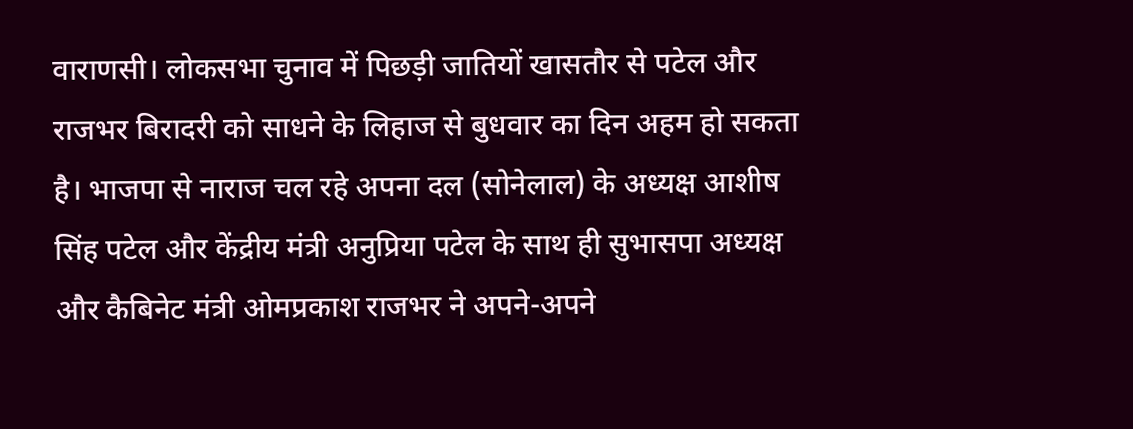वाराणसी। लोकसभा चुनाव में पिछड़ी जातियों खासतौर से पटेल और राजभर बिरादरी को साधने के लिहाज से बुधवार का दिन अहम हो सकता है। भाजपा से नाराज चल रहे अपना दल (सोनेलाल) के अध्यक्ष आशीष सिंह पटेल और केंद्रीय मंत्री अनुप्रिया पटेल के साथ ही सुभासपा अध्यक्ष और कैबिनेट मंत्री ओमप्रकाश राजभर ने अपने-अपने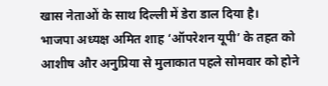खास नेताओं के साथ दिल्ली में डेरा डाल दिया है।
भाजपा अध्यक्ष अमित शाह ‘ऑपरेशन यूपी’ के तहत को आशीष और अनुप्रिया से मुलाकात पहले सोमवार को होने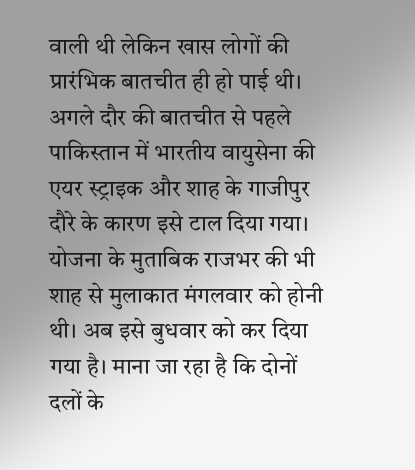वाली थी लेकिन खास लोगों की प्रारंभिक बातचीत ही हो पाई थी। अगले दौर की बातचीत से पहले पाकिस्तान में भारतीय वायुसेना की एयर स्ट्राइक और शाह के गाजीपुर दौरे के कारण इसे टाल दिया गया। योजना के मुताबिक राजभर की भी शाह से मुलाकात मंगलवार को होनी थी। अब इसे बुधवार को कर दिया गया है। माना जा रहा है कि दोनों दलों के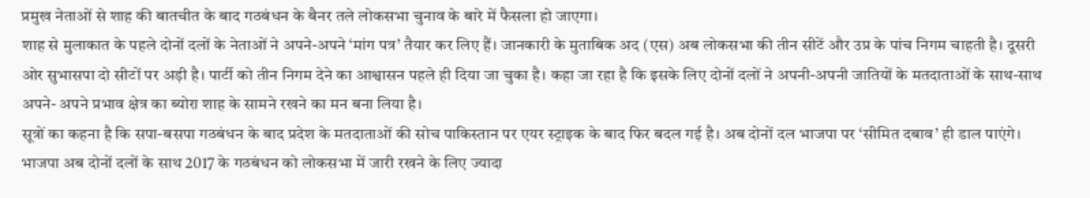प्रमुख नेताओं से शाह की बातचीत के बाद गठबंधन के बैनर तले लोकसभा चुनाव के बारे में फैसला हो जाएगा।
शाह से मुलाकात के पहले दोनों दलों के नेताओं ने अपने-अपने ‘मांग पत्र’ तैयार कर लिए हैं। जानकारी के मुताबिक अद (एस) अब लोकसभा की तीन सीटें और उप्र के पांच निगम चाहती है। दूसरी ओर सुभासपा दो सीटों पर अड़ी है। पार्टी को तीन निगम देने का आश्वासन पहले ही दिया जा चुका है। कहा जा रहा है कि इसके लिए दोनों दलों ने अपनी-अपनी जातियों के मतदाताओं के साथ-साथ अपने- अपने प्रभाव क्षेत्र का ब्योरा शाह के सामने रखने का मन बना लिया है।
सूत्रों का कहना है कि सपा-बसपा गठबंधन के बाद प्रदेश के मतदाताओं की सोच पाकिस्तान पर एयर स्ट्राइक के बाद फिर बदल गई है। अब दोनों दल भाजपा पर ‘सीमित दबाव’ ही डाल पाएंगे। भाजपा अब दोनों दलों के साथ 2017 के गठबंधन को लोकसभा में जारी रखने के लिए ज्यादा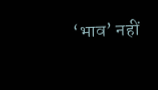‘भाव’ नहीं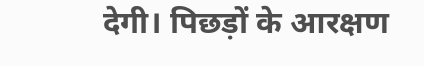देगी। पिछड़ों के आरक्षण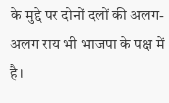के मुद्दे पर दोनों दलों की अलग-अलग राय भी भाजपा के पक्ष में है।